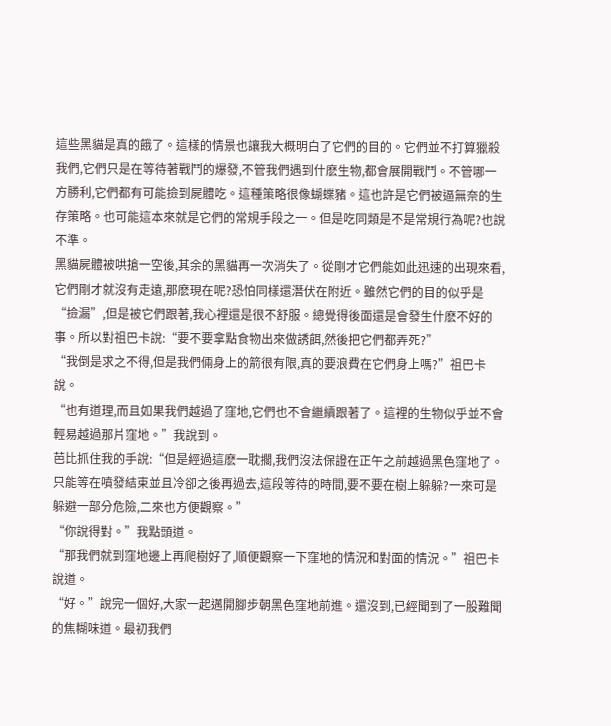這些黑貓是真的餓了。這樣的情景也讓我大概明白了它們的目的。它們並不打算獵殺我們,它們只是在等待著戰鬥的爆發,不管我們遇到什麽生物,都會展開戰鬥。不管哪一方勝利,它們都有可能撿到屍體吃。這種策略很像蝴蝶豬。這也許是它們被逼無奈的生存策略。也可能這本來就是它們的常規手段之一。但是吃同類是不是常規行為呢?也說不準。
黑貓屍體被哄搶一空後,其余的黑貓再一次消失了。從剛才它們能如此迅速的出現來看,它們剛才就沒有走遠,那麽現在呢?恐怕同樣還潛伏在附近。雖然它們的目的似乎是“撿漏”,但是被它們跟著,我心裡還是很不舒服。總覺得後面還是會發生什麽不好的事。所以對祖巴卡說:“要不要拿點食物出來做誘餌,然後把它們都弄死?”
“我倒是求之不得,但是我們倆身上的箭很有限,真的要浪費在它們身上嗎?”祖巴卡說。
“也有道理,而且如果我們越過了窪地,它們也不會繼續跟著了。這裡的生物似乎並不會輕易越過那片窪地。”我說到。
芭比抓住我的手說:“但是經過這麽一耽擱,我們沒法保證在正午之前越過黑色窪地了。只能等在噴發結束並且冷卻之後再過去,這段等待的時間,要不要在樹上躲躲?一來可是躲避一部分危險,二來也方便觀察。”
“你說得對。”我點頭道。
“那我們就到窪地邊上再爬樹好了,順便觀察一下窪地的情況和對面的情況。”祖巴卡說道。
“好。”說完一個好,大家一起邁開腳步朝黑色窪地前進。還沒到,已經聞到了一股難聞的焦糊味道。最初我們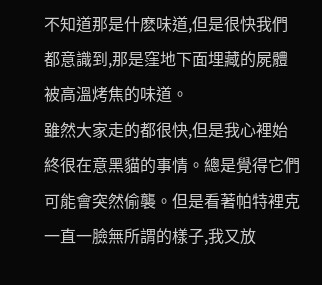不知道那是什麽味道,但是很快我們都意識到,那是窪地下面埋藏的屍體被高溫烤焦的味道。
雖然大家走的都很快,但是我心裡始終很在意黑貓的事情。總是覺得它們可能會突然偷襲。但是看著帕特裡克一直一臉無所謂的樣子,我又放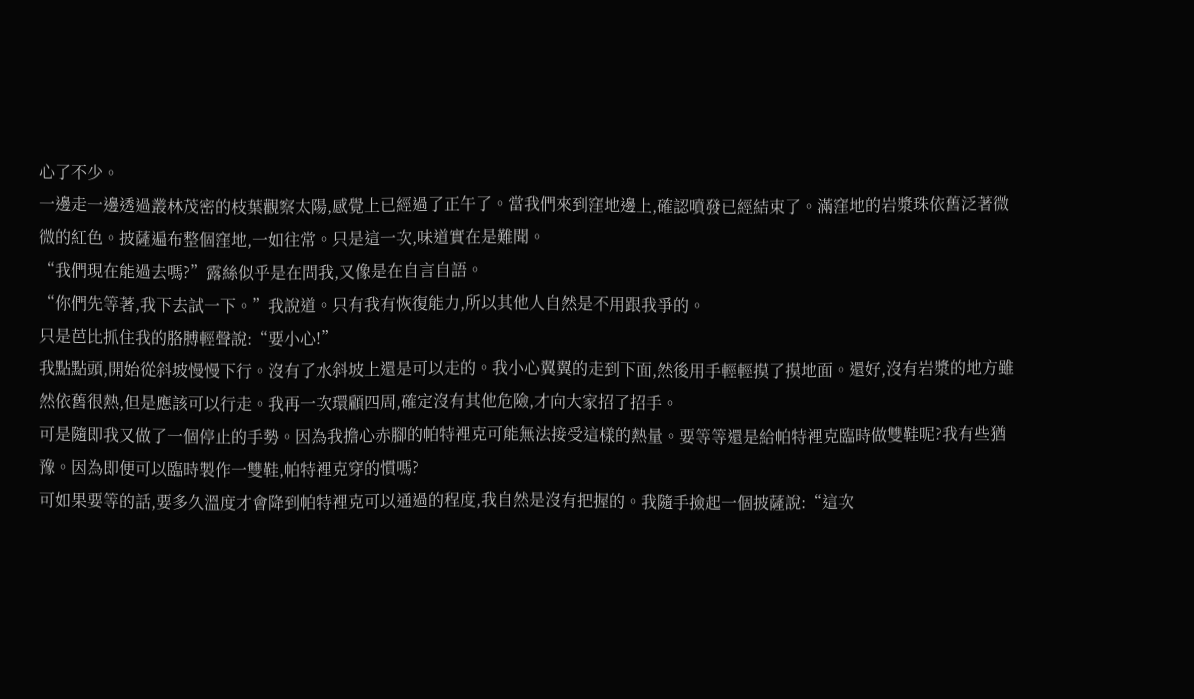心了不少。
一邊走一邊透過叢林茂密的枝葉觀察太陽,感覺上已經過了正午了。當我們來到窪地邊上,確認噴發已經結束了。滿窪地的岩漿珠依舊泛著微微的紅色。披薩遍布整個窪地,一如往常。只是這一次,味道實在是難聞。
“我們現在能過去嗎?”露絲似乎是在問我,又像是在自言自語。
“你們先等著,我下去試一下。”我說道。只有我有恢復能力,所以其他人自然是不用跟我爭的。
只是芭比抓住我的胳膊輕聲說:“要小心!”
我點點頭,開始從斜坡慢慢下行。沒有了水斜坡上還是可以走的。我小心翼翼的走到下面,然後用手輕輕摸了摸地面。還好,沒有岩漿的地方雖然依舊很熱,但是應該可以行走。我再一次環顧四周,確定沒有其他危險,才向大家招了招手。
可是隨即我又做了一個停止的手勢。因為我擔心赤腳的帕特裡克可能無法接受這樣的熱量。要等等還是給帕特裡克臨時做雙鞋呢?我有些猶豫。因為即便可以臨時製作一雙鞋,帕特裡克穿的慣嗎?
可如果要等的話,要多久溫度才會降到帕特裡克可以通過的程度,我自然是沒有把握的。我隨手撿起一個披薩說:“這次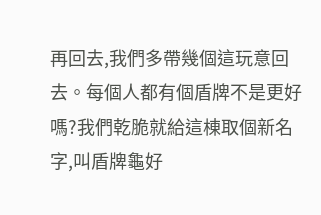再回去,我們多帶幾個這玩意回去。每個人都有個盾牌不是更好嗎?我們乾脆就給這棟取個新名字,叫盾牌龜好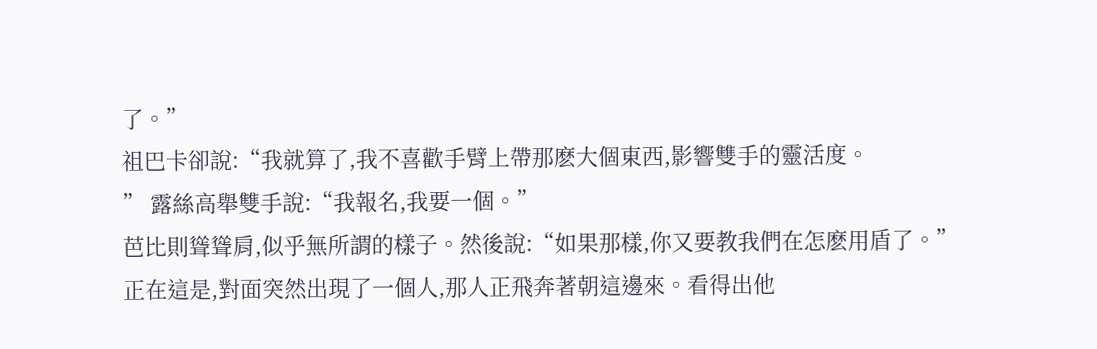了。”
祖巴卡卻說:“我就算了,我不喜歡手臂上帶那麽大個東西,影響雙手的靈活度。
” 露絲高舉雙手說:“我報名,我要一個。”
芭比則聳聳肩,似乎無所謂的樣子。然後說:“如果那樣,你又要教我們在怎麽用盾了。”
正在這是,對面突然出現了一個人,那人正飛奔著朝這邊來。看得出他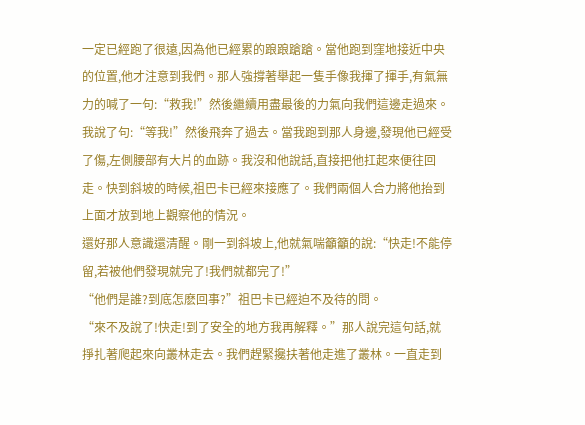一定已經跑了很遠,因為他已經累的踉踉蹌蹌。當他跑到窪地接近中央的位置,他才注意到我們。那人強撐著舉起一隻手像我揮了揮手,有氣無力的喊了一句:“救我!”然後繼續用盡最後的力氣向我們這邊走過來。
我說了句:“等我!”然後飛奔了過去。當我跑到那人身邊,發現他已經受了傷,左側腰部有大片的血跡。我沒和他說話,直接把他扛起來便往回走。快到斜坡的時候,祖巴卡已經來接應了。我們兩個人合力將他抬到上面才放到地上觀察他的情況。
還好那人意識還清醒。剛一到斜坡上,他就氣喘籲籲的說:“快走!不能停留,若被他們發現就完了!我們就都完了!”
“他們是誰?到底怎麽回事?”祖巴卡已經迫不及待的問。
“來不及說了!快走!到了安全的地方我再解釋。”那人說完這句話,就掙扎著爬起來向叢林走去。我們趕緊攙扶著他走進了叢林。一直走到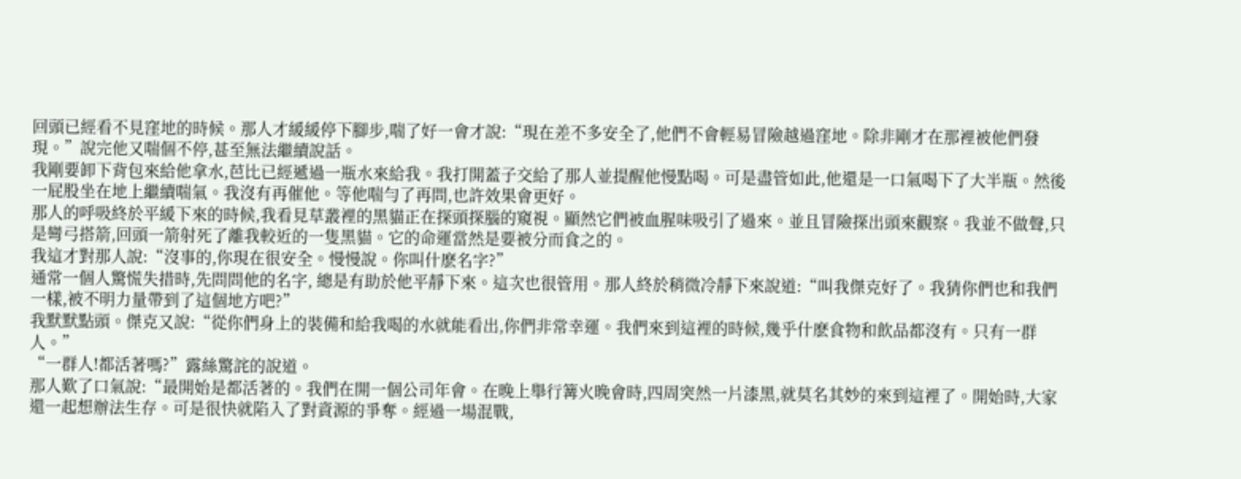回頭已經看不見窪地的時候。那人才緩緩停下腳步,喘了好一會才說:“現在差不多安全了,他們不會輕易冒險越過窪地。除非剛才在那裡被他們發現。”說完他又喘個不停,甚至無法繼續說話。
我剛要卸下背包來給他拿水,芭比已經遞過一瓶水來給我。我打開蓋子交給了那人並提醒他慢點喝。可是盡管如此,他還是一口氣喝下了大半瓶。然後一屁股坐在地上繼續喘氣。我沒有再催他。等他喘勻了再問,也許效果會更好。
那人的呼吸終於平緩下來的時候,我看見草叢裡的黑貓正在探頭探腦的窺視。顯然它們被血腥味吸引了過來。並且冒險探出頭來觀察。我並不做聲,只是彎弓搭箭,回頭一箭射死了離我較近的一隻黑貓。它的命運當然是要被分而食之的。
我這才對那人說:“沒事的,你現在很安全。慢慢說。你叫什麽名字?”
通常一個人驚慌失措時,先問問他的名字, 總是有助於他平靜下來。這次也很管用。那人終於稍微冷靜下來說道:“叫我傑克好了。我猜你們也和我們一樣,被不明力量帶到了這個地方吧?”
我默默點頭。傑克又說:“從你們身上的裝備和給我喝的水就能看出,你們非常幸運。我們來到這裡的時候,幾乎什麽食物和飲品都沒有。只有一群人。”
“一群人!都活著嗎?”露絲驚詫的說道。
那人歎了口氣說:“最開始是都活著的。我們在開一個公司年會。在晚上舉行篝火晚會時,四周突然一片漆黑,就莫名其妙的來到這裡了。開始時,大家還一起想辦法生存。可是很快就陷入了對資源的爭奪。經過一場混戰,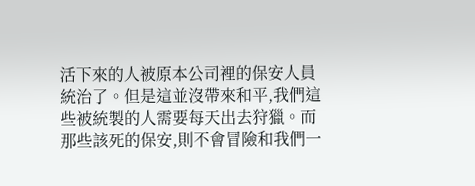活下來的人被原本公司裡的保安人員統治了。但是這並沒帶來和平,我們這些被統製的人需要每天出去狩獵。而那些該死的保安,則不會冒險和我們一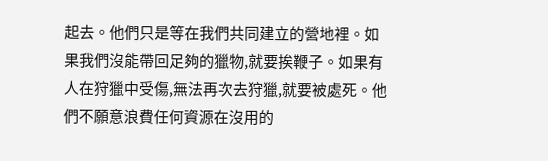起去。他們只是等在我們共同建立的營地裡。如果我們沒能帶回足夠的獵物,就要挨鞭子。如果有人在狩獵中受傷,無法再次去狩獵,就要被處死。他們不願意浪費任何資源在沒用的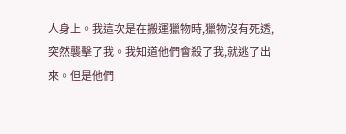人身上。我這次是在搬運獵物時,獵物沒有死透,突然襲擊了我。我知道他們會殺了我,就逃了出來。但是他們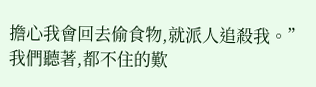擔心我會回去偷食物,就派人追殺我。”
我們聽著,都不住的歎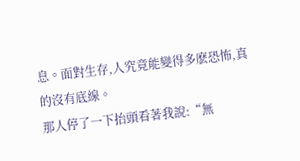息。面對生存,人究竟能變得多麽恐怖,真的沒有底線。
那人停了一下抬頭看著我說:“無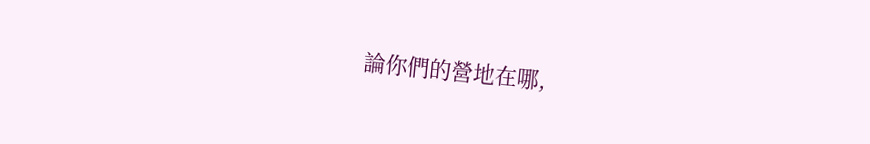論你們的營地在哪,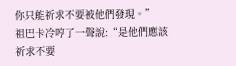你只能祈求不要被他們發現。”
祖巴卡冷哼了一聲說:“是他們應該祈求不要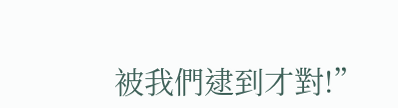被我們逮到才對!”